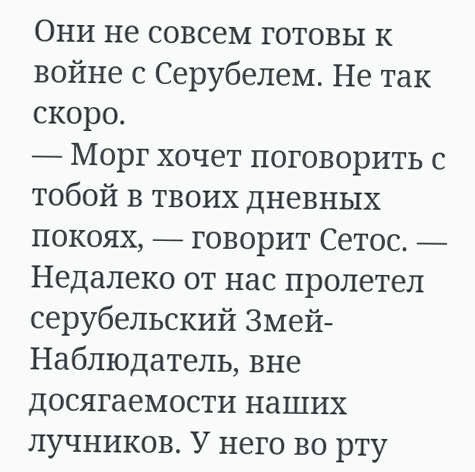Они не совсем готовы к войне с Серубелем. Не так скоро.
— Морг хочет поговорить с тобой в твоих дневных покоях, — говорит Сетос. — Недалеко от нас пролетел серубельский Змей-Наблюдатель, вне досягаемости наших лучников. У него во рту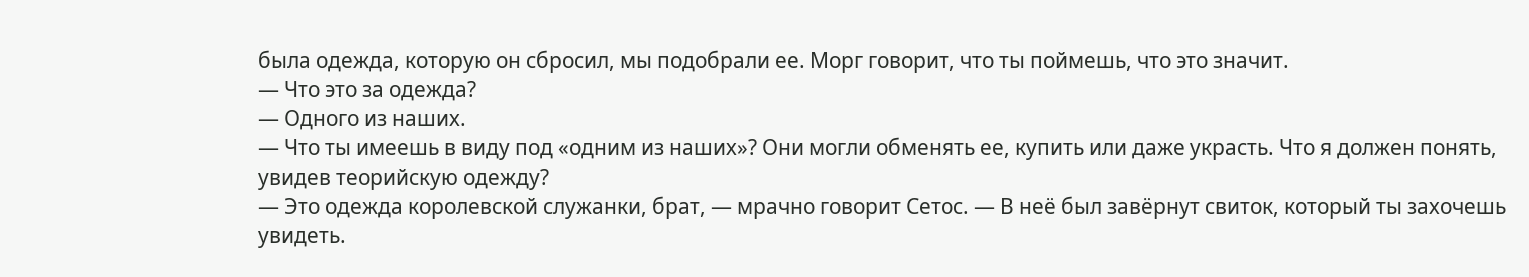была одежда, которую он сбросил, мы подобрали ее. Морг говорит, что ты поймешь, что это значит.
— Что это за одежда?
— Одного из наших.
— Что ты имеешь в виду под «одним из наших»? Они могли обменять ее, купить или даже украсть. Что я должен понять, увидев теорийскую одежду?
— Это одежда королевской служанки, брат, — мрачно говорит Сетос. — В неё был завёрнут свиток, который ты захочешь увидеть.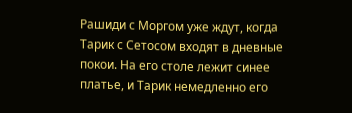Рашиди с Моргом уже ждут, когда Тарик с Сетосом входят в дневные покои. На его столе лежит синее платье, и Тарик немедленно его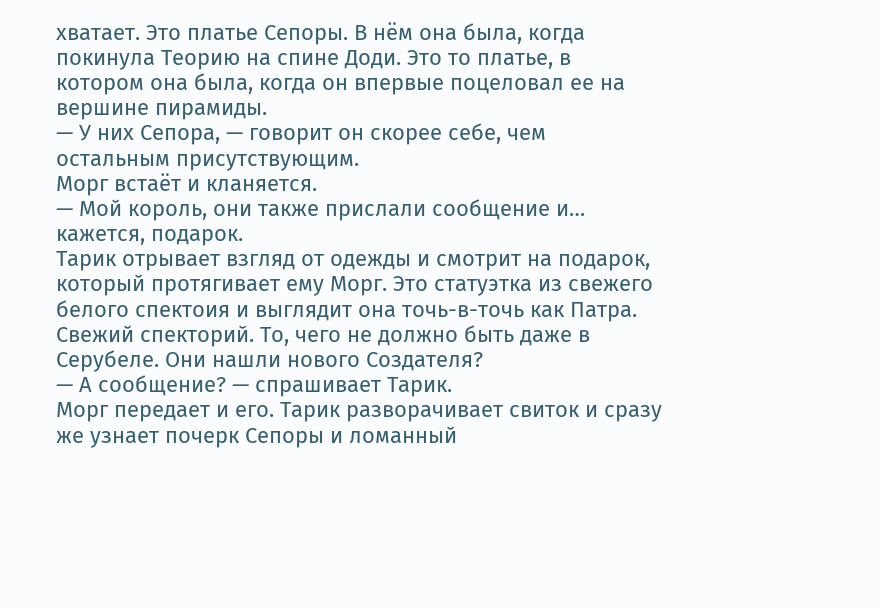хватает. Это платье Сепоры. В нём она была, когда покинула Теорию на спине Доди. Это то платье, в котором она была, когда он впервые поцеловал ее на вершине пирамиды.
— У них Сепора, — говорит он скорее себе, чем остальным присутствующим.
Морг встаёт и кланяется.
— Мой король, они также прислали сообщение и… кажется, подарок.
Тарик отрывает взгляд от одежды и смотрит на подарок, который протягивает ему Морг. Это статуэтка из свежего белого спектоия и выглядит она точь-в-точь как Патра. Свежий спекторий. То, чего не должно быть даже в Серубеле. Они нашли нового Создателя?
— А сообщение? — спрашивает Тарик.
Морг передает и его. Тарик разворачивает свиток и сразу же узнает почерк Сепоры и ломанный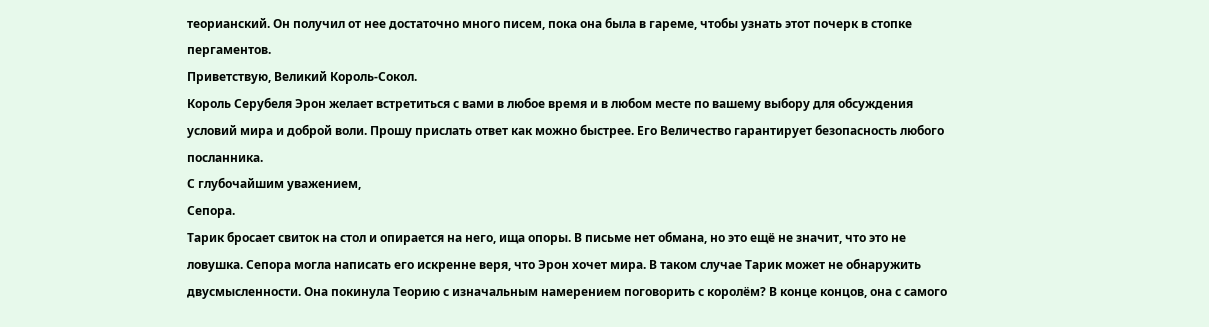теорианский. Он получил от нее достаточно много писем, пока она была в гареме, чтобы узнать этот почерк в стопке пергаментов.
Приветствую, Великий Король-Сокол.
Король Серубеля Эрон желает встретиться с вами в любое время и в любом месте по вашему выбору для обсуждения условий мира и доброй воли. Прошу прислать ответ как можно быстрее. Его Величество гарантирует безопасность любого посланника.
С глубочайшим уважением,
Сепора.
Тарик бросает свиток на стол и опирается на него, ища опоры. В письме нет обмана, но это ещё не значит, что это не ловушка. Сепора могла написать его искренне веря, что Эрон хочет мира. В таком случае Тарик может не обнаружить двусмысленности. Она покинула Теорию с изначальным намерением поговорить с королём? В конце концов, она с самого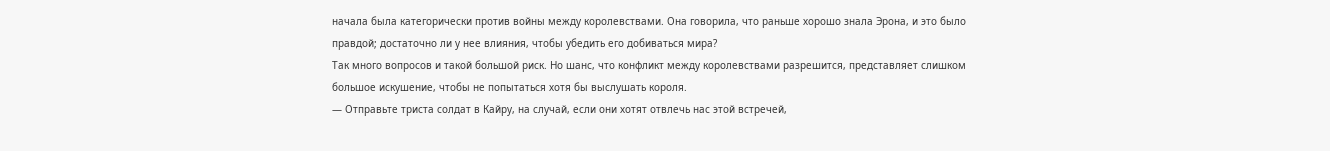начала была категорически против войны между королевствами. Она говорила, что раньше хорошо знала Эрона, и это было правдой; достаточно ли у нее влияния, чтобы убедить его добиваться мира?
Так много вопросов и такой большой риск. Но шанс, что конфликт между королевствами разрешится, представляет слишком большое искушение, чтобы не попытаться хотя бы выслушать короля.
— Отправьте триста солдат в Кайру, на случай, если они хотят отвлечь нас этой встречей,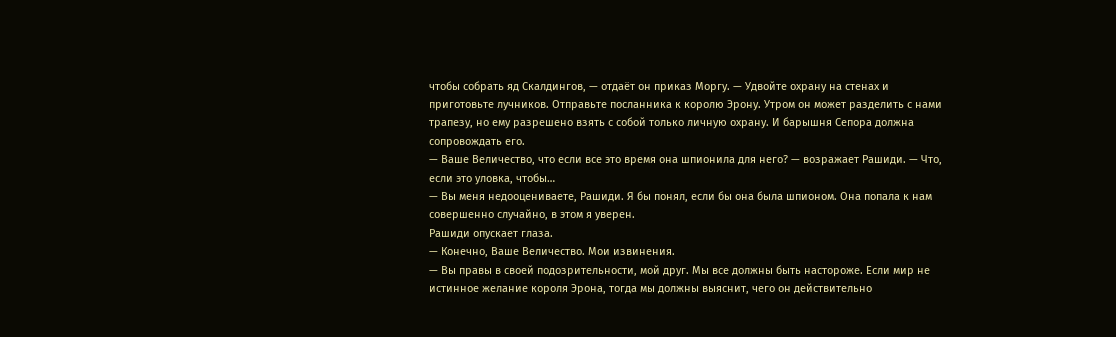чтобы собрать яд Скалдингов, — отдаёт он приказ Моргу. — Удвойте охрану на стенах и приготовьте лучников. Отправьте посланника к королю Эрону. Утром он может разделить с нами трапезу, но ему разрешено взять с собой только личную охрану. И барышня Сепора должна сопровождать его.
— Ваше Величество, что если все это время она шпионила для него? — возражает Рашиди. — Что, если это уловка, чтобы…
— Вы меня недооцениваете, Рашиди. Я бы понял, если бы она была шпионом. Она попала к нам совершенно случайно, в этом я уверен.
Рашиди опускает глаза.
— Конечно, Ваше Величество. Мои извинения.
— Вы правы в своей подозрительности, мой друг. Мы все должны быть настороже. Если мир не истинное желание короля Эрона, тогда мы должны выяснит, чего он действительно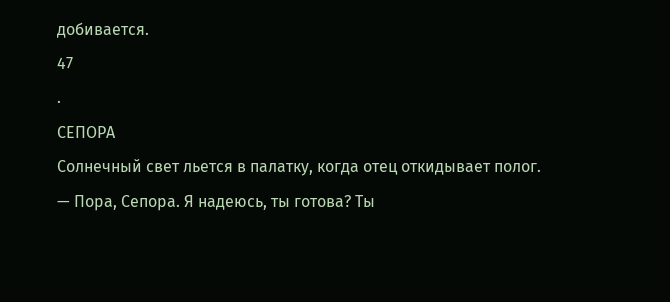добивается.
47
.
СЕПОРА
Солнечный свет льется в палатку, когда отец откидывает полог.
— Пора, Сепора. Я надеюсь, ты готова? Ты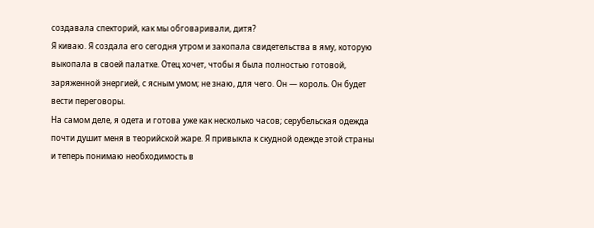создавала спекторий, как мы обговаривали, дитя?
Я киваю. Я создала его сегодня утром и закопала свидетельства в яму, которую выкопала в своей палатке. Отец хочет, чтобы я была полностью готовой, заряженной энергией, с ясным умом; не знаю, для чего. Он — король. Он будет вести переговоры.
На самом деле, я одета и готова уже как несколько часов; серубельская одежда почти душит меня в теорийской жаре. Я привыкла к скудной одежде этой страны и теперь понимаю необходимость в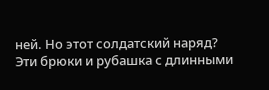ней. Но этот солдатский наряд? Эти брюки и рубашка с длинными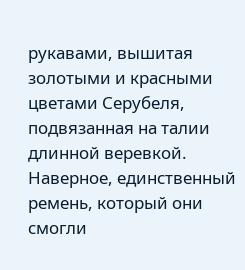рукавами, вышитая золотыми и красными цветами Серубеля, подвязанная на талии длинной веревкой. Наверное, единственный ремень, который они смогли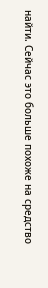найти. Сейчас это больше похоже на средство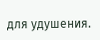для удушения.